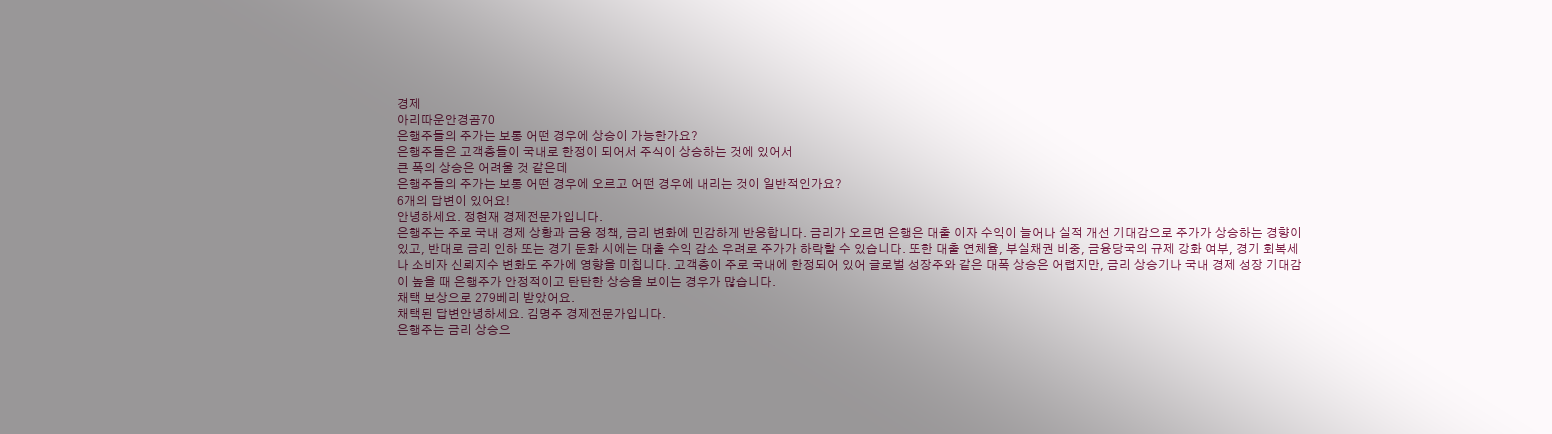경제
아리따운안경곰70
은행주들의 주가는 보통 어떤 경우에 상승이 가능한가요?
은행주들은 고객층들이 국내로 한정이 되어서 주식이 상승하는 것에 있어서
큰 폭의 상승은 어려울 것 같은데
은행주들의 주가는 보통 어떤 경우에 오르고 어떤 경우에 내리는 것이 일반적인가요?
6개의 답변이 있어요!
안녕하세요. 정현재 경제전문가입니다.
은행주는 주로 국내 경제 상황과 금융 정책, 금리 변화에 민감하게 반응합니다. 금리가 오르면 은행은 대출 이자 수익이 늘어나 실적 개선 기대감으로 주가가 상승하는 경향이 있고, 반대로 금리 인하 또는 경기 둔화 시에는 대출 수익 감소 우려로 주가가 하락할 수 있습니다. 또한 대출 연체율, 부실채권 비중, 금융당국의 규제 강화 여부, 경기 회복세나 소비자 신뢰지수 변화도 주가에 영향을 미칩니다. 고객층이 주로 국내에 한정되어 있어 글로벌 성장주와 같은 대폭 상승은 어렵지만, 금리 상승기나 국내 경제 성장 기대감이 높을 때 은행주가 안정적이고 탄탄한 상승을 보이는 경우가 많습니다.
채택 보상으로 279베리 받았어요.
채택된 답변안녕하세요. 김명주 경제전문가입니다.
은행주는 금리 상승으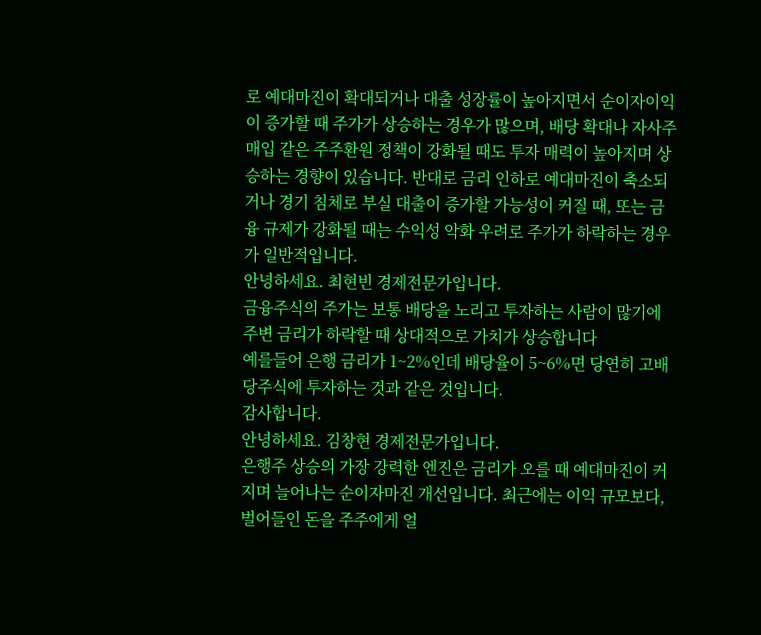로 예대마진이 확대되거나 대출 성장률이 높아지면서 순이자이익이 증가할 때 주가가 상승하는 경우가 많으며, 배당 확대나 자사주 매입 같은 주주환원 정책이 강화될 때도 투자 매력이 높아지며 상승하는 경향이 있습니다. 반대로 금리 인하로 예대마진이 축소되거나 경기 침체로 부실 대출이 증가할 가능성이 커질 때, 또는 금융 규제가 강화될 때는 수익성 악화 우려로 주가가 하락하는 경우가 일반적입니다.
안녕하세요. 최현빈 경제전문가입니다.
금융주식의 주가는 보통 배당을 노리고 투자하는 사람이 많기에 주변 금리가 하락할 때 상대적으로 가치가 상승합니다
예를들어 은행 금리가 1~2%인데 배당율이 5~6%면 당연히 고배당주식에 투자하는 것과 같은 것입니다.
감사합니다.
안녕하세요. 김창현 경제전문가입니다.
은행주 상승의 가장 강력한 엔진은 금리가 오를 때 예대마진이 커지며 늘어나는 순이자마진 개선입니다. 최근에는 이익 규모보다, 벌어들인 돈을 주주에게 얼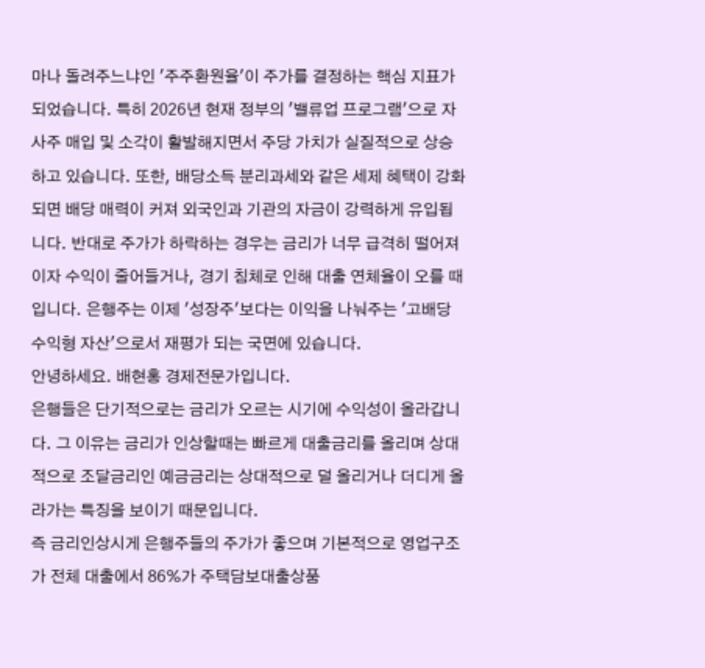마나 돌려주느냐인 '주주환원율'이 주가를 결정하는 핵심 지표가 되었습니다. 특히 2026년 현재 정부의 '밸류업 프로그램'으로 자사주 매입 및 소각이 활발해지면서 주당 가치가 실질적으로 상승하고 있습니다. 또한, 배당소득 분리과세와 같은 세제 혜택이 강화되면 배당 매력이 커져 외국인과 기관의 자금이 강력하게 유입됩니다. 반대로 주가가 하락하는 경우는 금리가 너무 급격히 떨어져 이자 수익이 줄어들거나, 경기 침체로 인해 대출 연체율이 오를 때입니다. 은행주는 이제 '성장주'보다는 이익을 나눠주는 '고배당 수익형 자산'으로서 재평가 되는 국면에 있습니다.
안녕하세요. 배현홍 경제전문가입니다.
은행들은 단기적으로는 금리가 오르는 시기에 수익성이 올라갑니다. 그 이유는 금리가 인상할때는 빠르게 대출금리를 올리며 상대적으로 조달금리인 예금금리는 상대적으로 덜 올리거나 더디게 올라가는 특징을 보이기 때문입니다.
즉 금리인상시게 은행주들의 주가가 좋으며 기본적으로 영업구조가 전체 대출에서 86%가 주택담보대출상품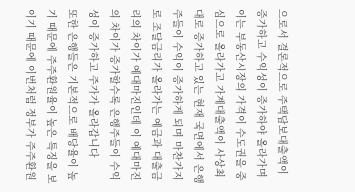으로서 결론적으로 주택담보대출액이 증가하고 수익성이 증가하야 올라가며 이는 부동산시장의 가격이 수도권을 중심으로 올라가고 가계대출액이 사상최대로 증가하고 있는 현재 국면에서 은행주들이 수익이 증가하게 되며 마찬가지로 조달금리가 올라가는 예금과 대출금리의 차이가 예대마진인데 이 예대마진의 차이가 증가할수록 은행주들이 수익성이 증가하고 주가가 올라갑니다
또한 은행들은 기본적으로 배당율이 높기 때문에 주주환원율이 높은 특징을 보이기 때문에 이번처럼 정부가 주주환원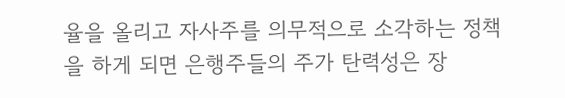율을 올리고 자사주를 의무적으로 소각하는 정책을 하게 되면 은행주들의 주가 탄력성은 장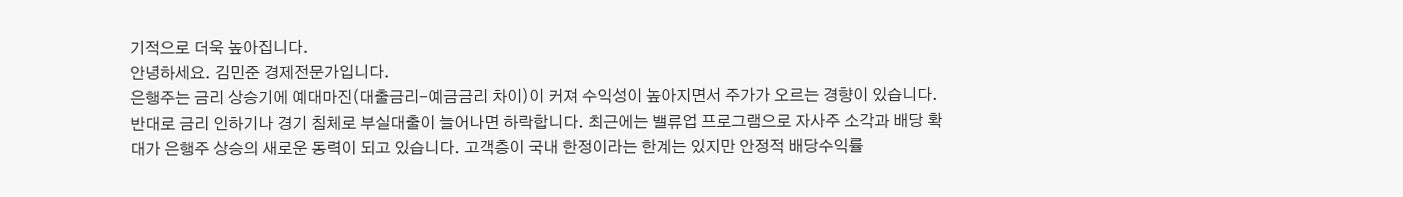기적으로 더욱 높아집니다.
안녕하세요. 김민준 경제전문가입니다.
은행주는 금리 상승기에 예대마진(대출금리-예금금리 차이)이 커져 수익성이 높아지면서 주가가 오르는 경향이 있습니다. 반대로 금리 인하기나 경기 침체로 부실대출이 늘어나면 하락합니다. 최근에는 밸류업 프로그램으로 자사주 소각과 배당 확대가 은행주 상승의 새로운 동력이 되고 있습니다. 고객층이 국내 한정이라는 한계는 있지만 안정적 배당수익률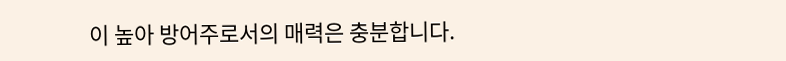이 높아 방어주로서의 매력은 충분합니다.